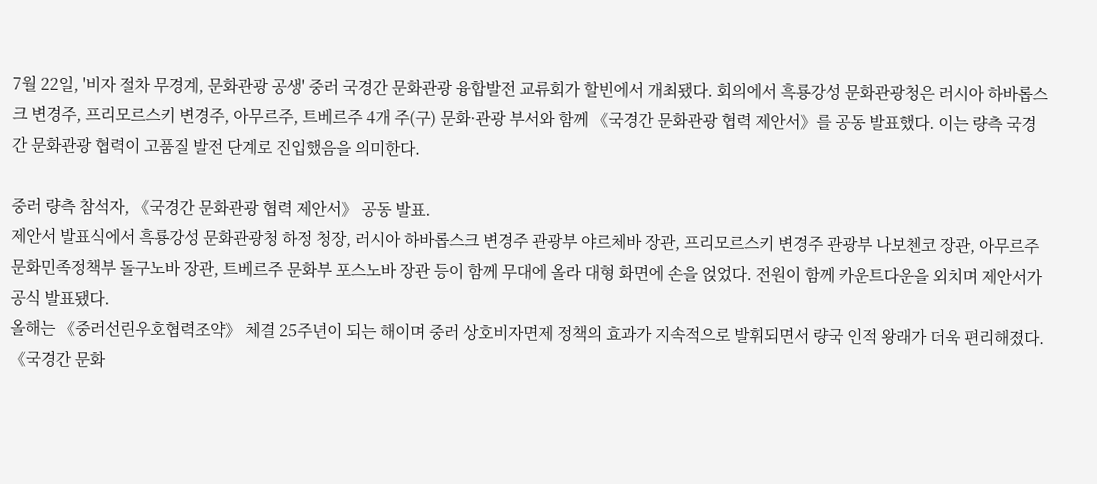7월 22일, '비자 절차 무경계, 문화관광 공생' 중러 국경간 문화관광 융합발전 교류회가 할빈에서 개최됐다. 회의에서 흑룡강성 문화관광청은 러시아 하바롭스크 변경주, 프리모르스키 변경주, 아무르주, 트베르주 4개 주(구) 문화·관광 부서와 함께 《국경간 문화관광 협력 제안서》를 공동 발표했다. 이는 량측 국경간 문화관광 협력이 고품질 발전 단계로 진입했음을 의미한다.

중러 량측 참석자, 《국경간 문화관광 협력 제안서》 공동 발표.
제안서 발표식에서 흑룡강성 문화관광청 하정 청장, 러시아 하바롭스크 변경주 관광부 야르체바 장관, 프리모르스키 변경주 관광부 나보첸코 장관, 아무르주 문화민족정책부 돌구노바 장관, 트베르주 문화부 포스노바 장관 등이 함께 무대에 올라 대형 화면에 손을 얹었다. 전원이 함께 카운트다운을 외치며 제안서가 공식 발표됐다.
올해는 《중러선린우호협력조약》 체결 25주년이 되는 해이며 중러 상호비자면제 정책의 효과가 지속적으로 발휘되면서 량국 인적 왕래가 더욱 편리해졌다. 《국경간 문화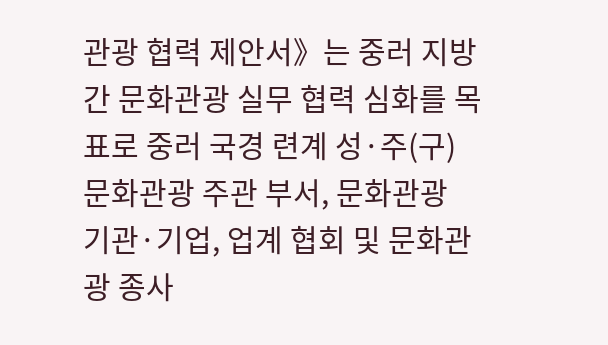관광 협력 제안서》는 중러 지방 간 문화관광 실무 협력 심화를 목표로 중러 국경 련계 성·주(구) 문화관광 주관 부서, 문화관광 기관·기업, 업계 협회 및 문화관광 종사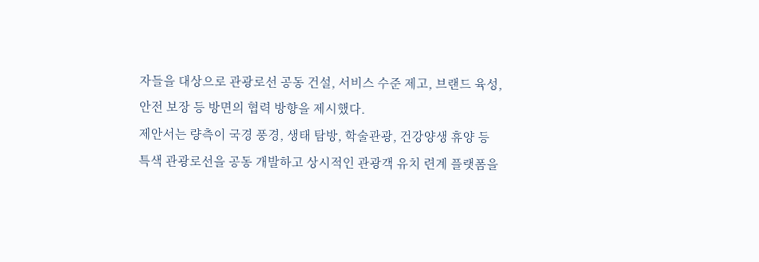자들을 대상으로 관광로선 공동 건설, 서비스 수준 제고, 브랜드 육성, 안전 보장 등 방면의 협력 방향을 제시했다.
제안서는 량측이 국경 풍경, 생태 탐방, 학술관광, 건강양생 휴양 등 특색 관광로선을 공동 개발하고 상시적인 관광객 유치 련계 플랫폼을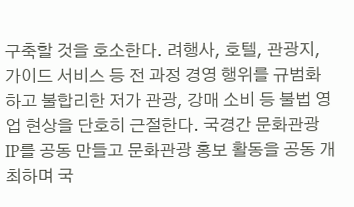구축할 것을 호소한다. 려행사, 호텔, 관광지, 가이드 서비스 등 전 과정 경영 행위를 규범화하고 불합리한 저가 관광, 강매 소비 등 불법 영업 현상을 단호히 근절한다. 국경간 문화관광 IP를 공동 만들고 문화관광 홍보 활동을 공동 개최하며 국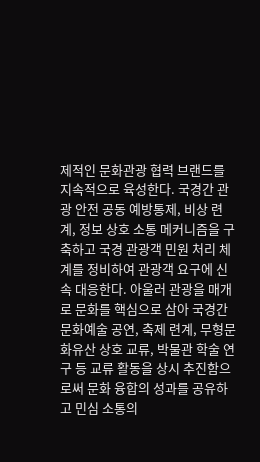제적인 문화관광 협력 브랜드를 지속적으로 육성한다. 국경간 관광 안전 공동 예방통제, 비상 련계, 정보 상호 소통 메커니즘을 구축하고 국경 관광객 민원 처리 체계를 정비하여 관광객 요구에 신속 대응한다. 아울러 관광을 매개로 문화를 핵심으로 삼아 국경간 문화예술 공연, 축제 련계, 무형문화유산 상호 교류, 박물관 학술 연구 등 교류 활동을 상시 추진함으로써 문화 융합의 성과를 공유하고 민심 소통의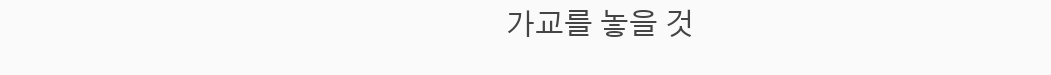가교를 놓을 것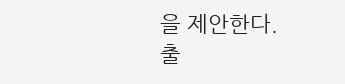을 제안한다.
출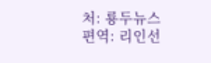처: 룡두뉴스
편역: 리인선